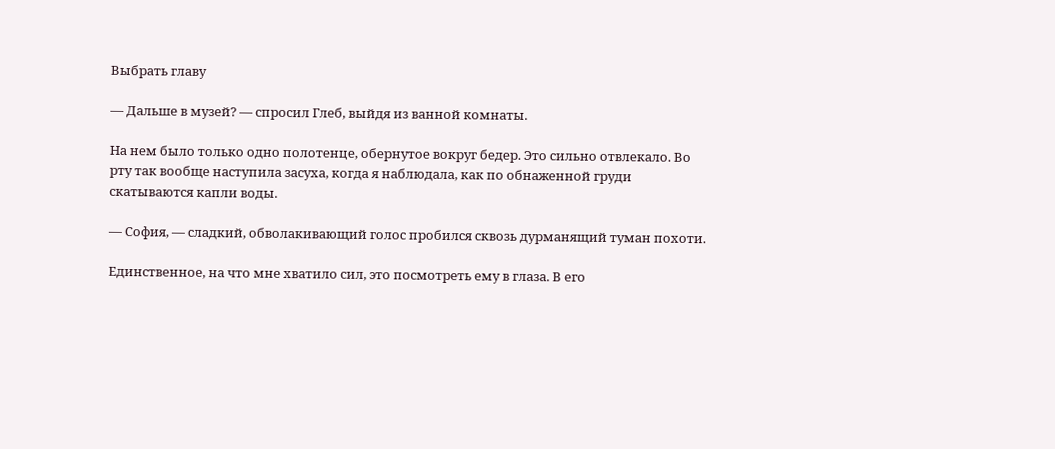Выбрать главу

— Дальше в музей? — спросил Глеб, выйдя из ванной комнаты.

На нем было только одно полотенце, обернутое вокруг бедер. Это сильно отвлекало. Во рту так вообще наступила засуха, когда я наблюдала, как по обнаженной груди скатываются капли воды.

— София, — сладкий, обволакивающий голос пробился сквозь дурманящий туман похоти.

Единственное, на что мне хватило сил, это посмотреть ему в глаза. В его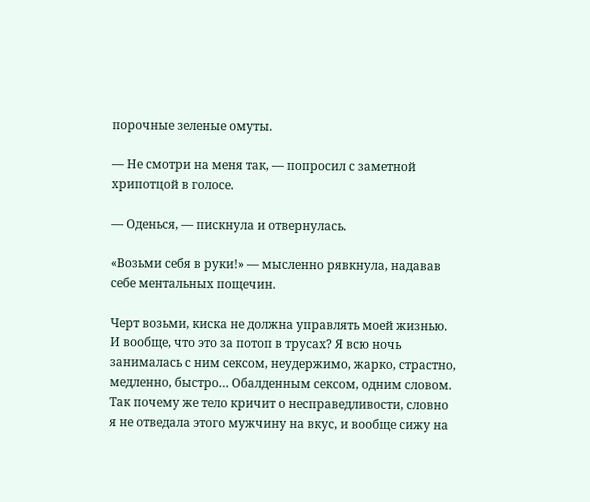порочные зеленые омуты.

— Не смотри на меня так, — попросил с заметной хрипотцой в голосе.

— Оденься, — пискнула и отвернулась.

«Возьми себя в руки!» — мысленно рявкнула, надавав себе ментальных пощечин.

Черт возьми, киска не должна управлять моей жизнью. И вообще, что это за потоп в трусах? Я всю ночь занималась с ним сексом, неудержимо, жарко, страстно, медленно, быстро… Обалденным сексом, одним словом. Так почему же тело кричит о несправедливости, словно я не отведала этого мужчину на вкус, и вообще сижу на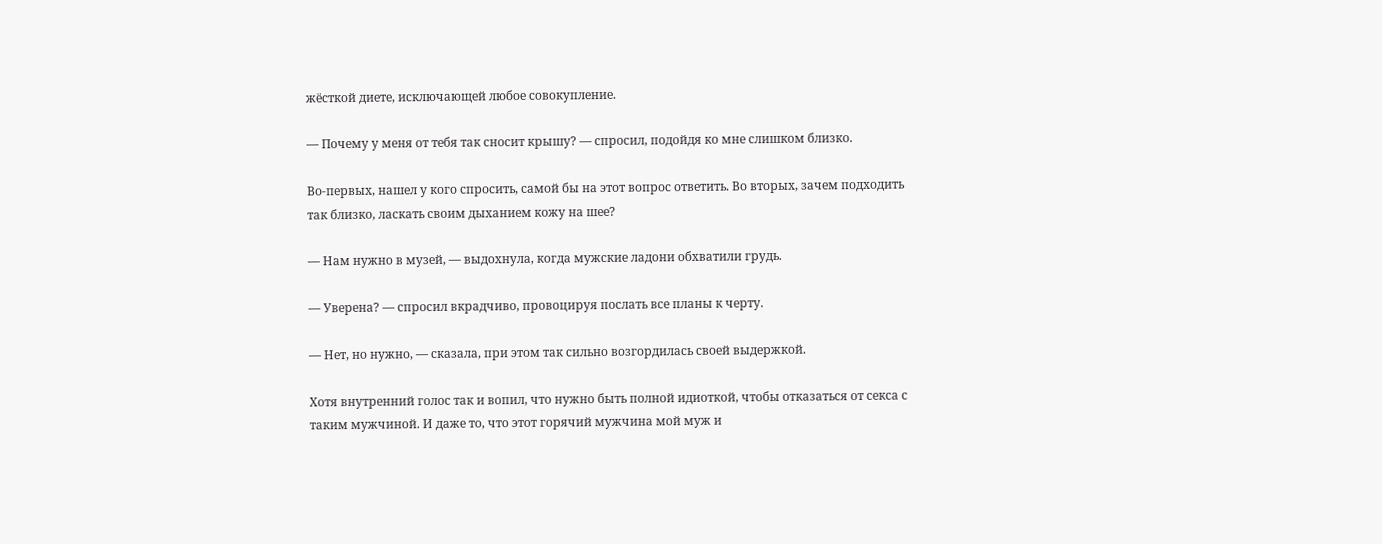жёсткой диете, исключающей любое совокупление.

— Почему у меня от тебя так сносит крышу? — спросил, подойдя ко мне слишком близко.

Во-первых, нашел у кого спросить, самой бы на этот вопрос ответить. Во вторых, зачем подходить так близко, ласкать своим дыханием кожу на шее?

— Нам нужно в музей, — выдохнула, когда мужские ладони обхватили грудь.

— Уверена? — спросил вкрадчиво, провоцируя послать все планы к черту.

— Нет, но нужно, — сказала, при этом так сильно возгордилась своей выдержкой.

Хотя внутренний голос так и вопил, что нужно быть полной идиоткой, чтобы отказаться от секса с таким мужчиной. И даже то, что этот горячий мужчина мой муж и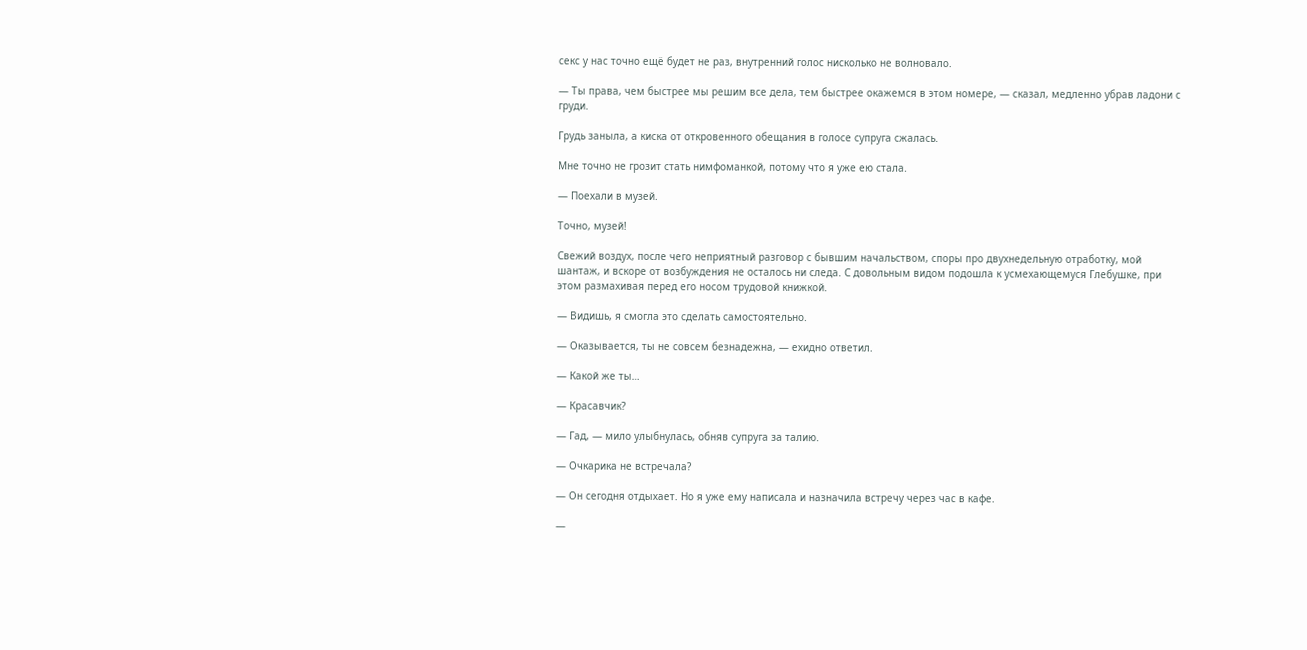секс у нас точно ещё будет не раз, внутренний голос нисколько не волновало.

— Ты права, чем быстрее мы решим все дела, тем быстрее окажемся в этом номере, — сказал, медленно убрав ладони с груди.

Грудь заныла, а киска от откровенного обещания в голосе супруга сжалась.

Мне точно не грозит стать нимфоманкой, потому что я уже ею стала.

— Поехали в музей.

Точно, музей!

Свежий воздух, после чего неприятный разговор с бывшим начальством, споры про двухнедельную отработку, мой шантаж, и вскоре от возбуждения не осталось ни следа. С довольным видом подошла к усмехающемуся Глебушке, при этом размахивая перед его носом трудовой книжкой.

— Видишь, я смогла это сделать самостоятельно.

— Оказывается, ты не совсем безнадежна, — ехидно ответил.

— Какой же ты…

— Красавчик?

— Гад, — мило улыбнулась, обняв супруга за талию.

— Очкарика не встречала?

— Он сегодня отдыхает. Но я уже ему написала и назначила встречу через час в кафе.

—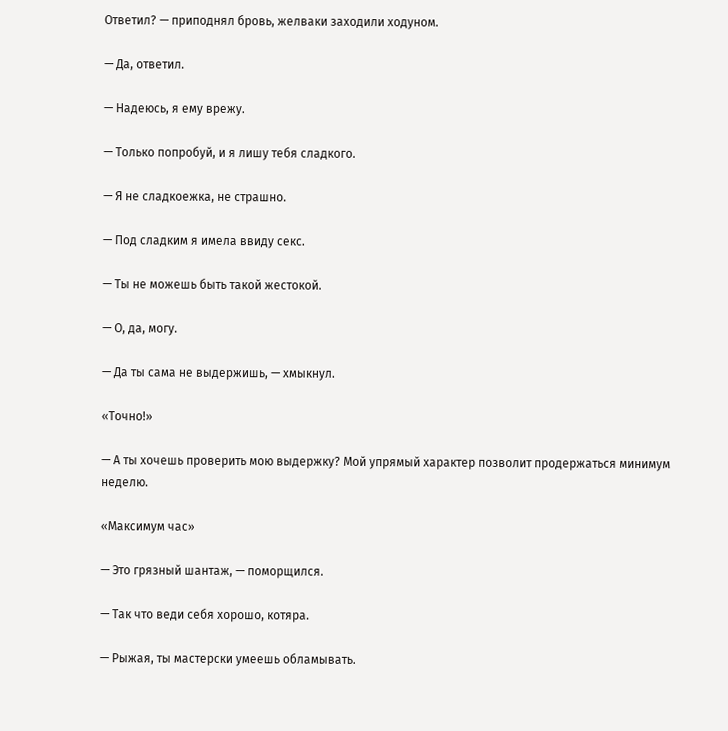Ответил? — приподнял бровь, желваки заходили ходуном.

— Да, ответил.

— Надеюсь, я ему врежу.

— Только попробуй, и я лишу тебя сладкого.

— Я не сладкоежка, не страшно.

— Под сладким я имела ввиду секс.

— Ты не можешь быть такой жестокой.

— О, да, могу.

— Да ты сама не выдержишь, — хмыкнул.

«Точно!»

— А ты хочешь проверить мою выдержку? Мой упрямый характер позволит продержаться минимум неделю.

«Максимум час»

— Это грязный шантаж, — поморщился.

— Так что веди себя хорошо, котяра.

— Рыжая, ты мастерски умеешь обламывать.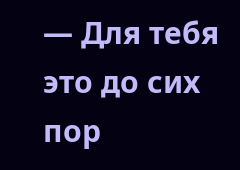— Для тебя это до сих пор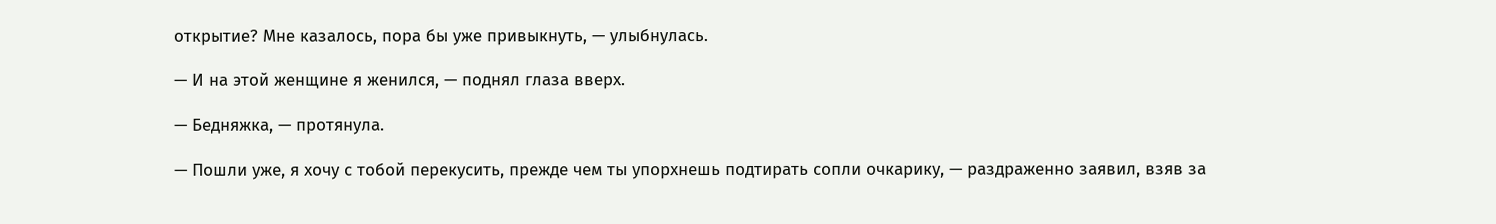открытие? Мне казалось, пора бы уже привыкнуть, — улыбнулась.

— И на этой женщине я женился, — поднял глаза вверх.

— Бедняжка, — протянула.

— Пошли уже, я хочу с тобой перекусить, прежде чем ты упорхнешь подтирать сопли очкарику, — раздраженно заявил, взяв за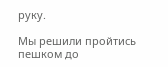руку.

Мы решили пройтись пешком до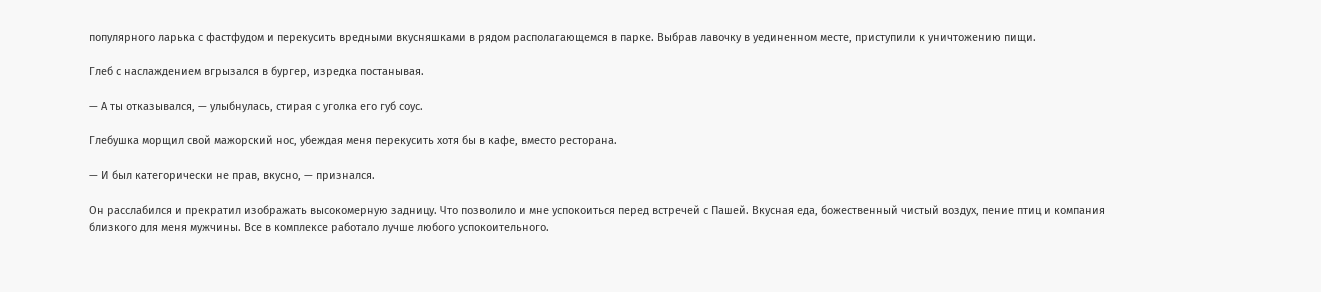популярного ларька с фастфудом и перекусить вредными вкусняшками в рядом располагающемся в парке. Выбрав лавочку в уединенном месте, приступили к уничтожению пищи.

Глеб с наслаждением вгрызался в бургер, изредка постанывая.

— А ты отказывался, — улыбнулась, стирая с уголка его губ соус.

Глебушка морщил свой мажорский нос, убеждая меня перекусить хотя бы в кафе, вместо ресторана.

— И был категорически не прав, вкусно, — признался.

Он расслабился и прекратил изображать высокомерную задницу. Что позволило и мне успокоиться перед встречей с Пашей. Вкусная еда, божественный чистый воздух, пение птиц и компания близкого для меня мужчины. Все в комплексе работало лучше любого успокоительного.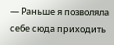— Раньше я позволяла себе сюда приходить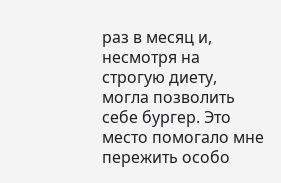раз в месяц и, несмотря на строгую диету, могла позволить себе бургер. Это место помогало мне пережить особо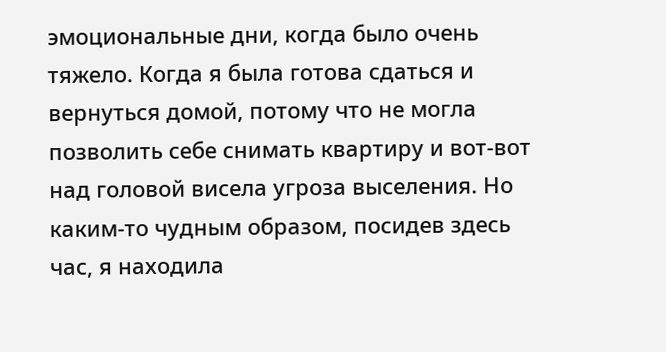эмоциональные дни, когда было очень тяжело. Когда я была готова сдаться и вернуться домой, потому что не могла позволить себе снимать квартиру и вот-вот над головой висела угроза выселения. Но каким-то чудным образом, посидев здесь час, я находила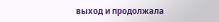выход и продолжала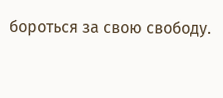бороться за свою свободу.